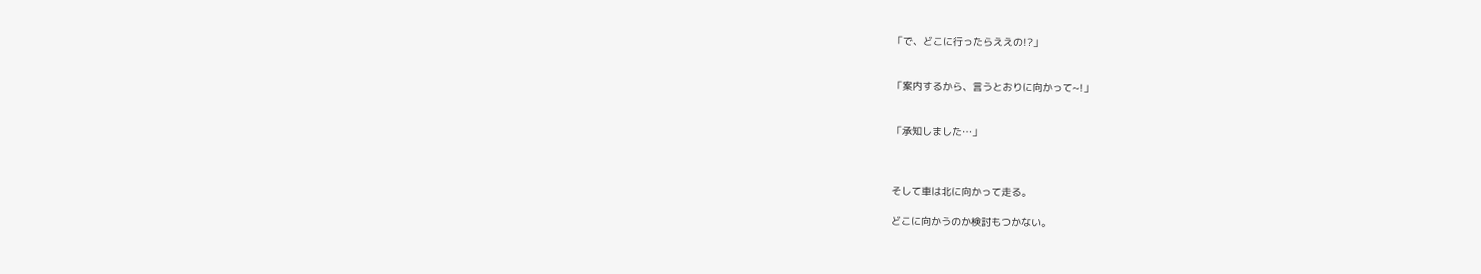「で、どこに行ったらええの!?」


「案内するから、言うとおりに向かって~!」


「承知しました…」



そして車は北に向かって走る。

どこに向かうのか検討もつかない。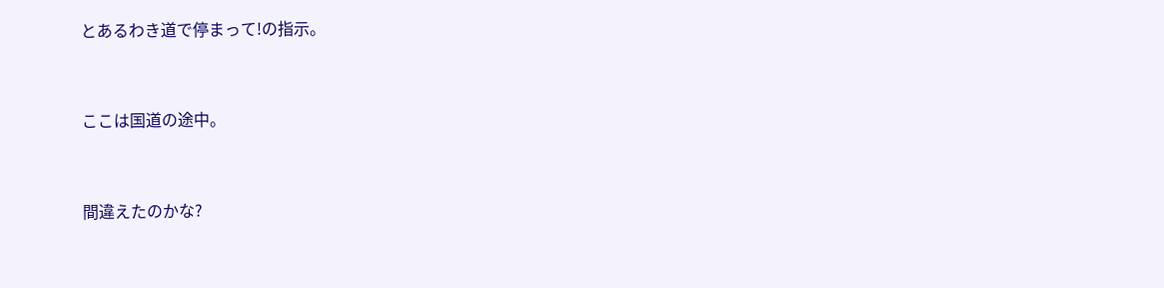とあるわき道で停まって!の指示。


ここは国道の途中。


間違えたのかな?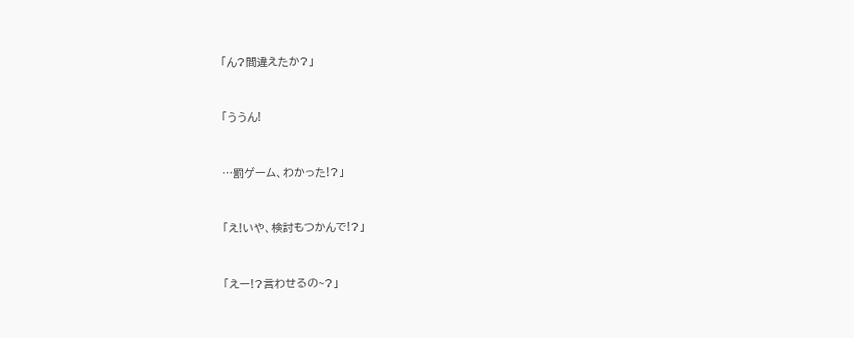「ん?間違えたか?」


「ううん!


…罰ゲーム、わかった!?」


「え!いや、検討もつかんで!?」


「えー!?言わせるの~?」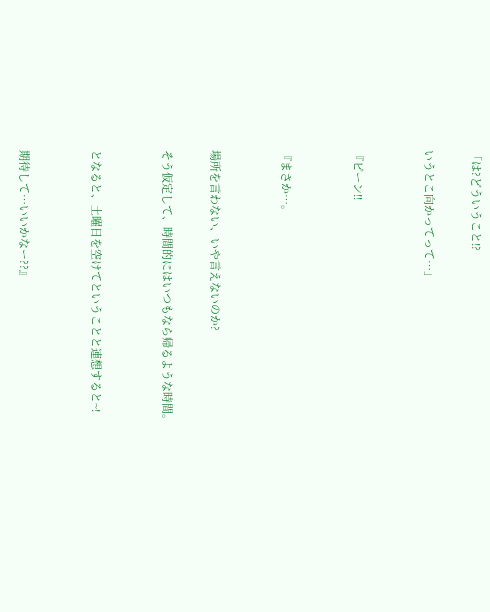「は?どういうこと!?

いうとこ向かってって…」


『ピーン!!


『まさか…。


場所を言わない、いや言えないのか?

そう仮定して、時間的にはいつもなら帰るような時間。


となると、土曜日を空けてということと連想すると~!


期待して…いいかなー??』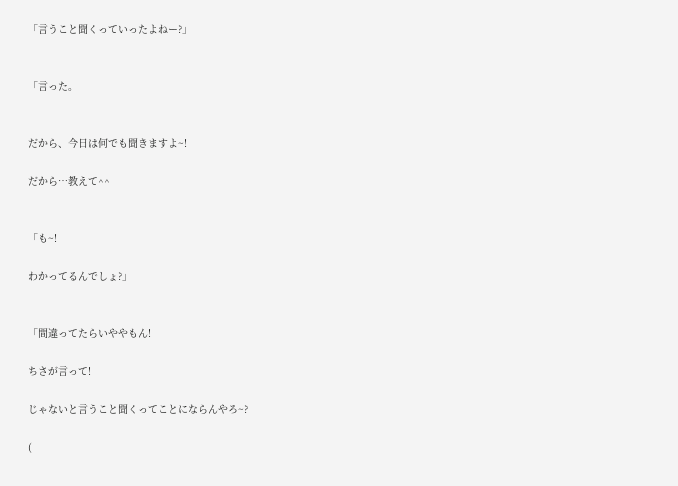「言うこと聞くっていったよねー?」


「言った。


だから、今日は何でも聞きますよ~!

だから…教えて^^


「も~!

わかってるんでしょ?」


「間違ってたらいややもん!

ちさが言って!

じゃないと言うこと聞くってことにならんやろ~?

(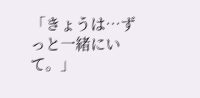「きょうは…ずっと一緒にいて。」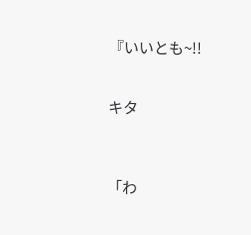『いいとも~!!


キタ



「わ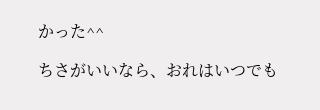かった^^

ちさがいいなら、おれはいつでも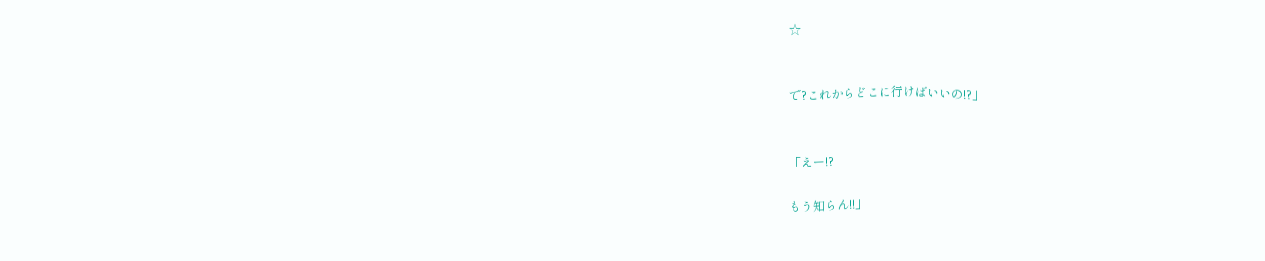☆


で?これからどこに行けばいいの!?」


「えー!?

もう知らん!!」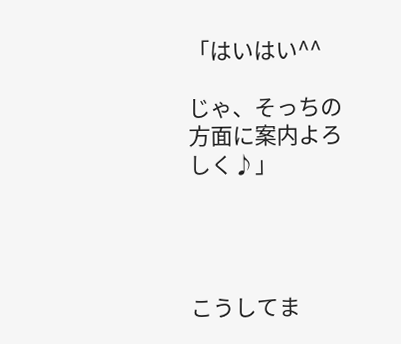「はいはい^^

じゃ、そっちの方面に案内よろしく♪」




こうしてま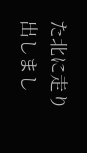た北に走り出しまし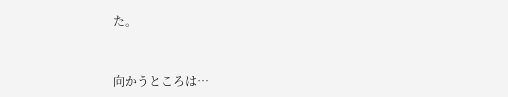た。


向かうところは…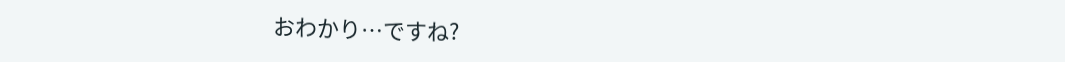おわかり…ですね?